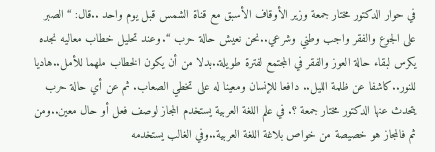في حوار الدكتور مختار جمعة وزير الأوقاف الأسبق مع قناة الشمس قبل يوم واحد ..قال: “الصبر على الجوع والفقر واجب وطني وشرعي..نحن نعيش حالة حرب “. وعند تحليل خطاب معاليه نجده يكرس لبقاء حالة العوز والفقر في المجتمع لفترة طويلة..بدلا من أن يكون الخطاب ملهما للأمل..هاديا للنور..كاشفا عن ظلمة الليل.. دافعا للإنسان ومعينا له على تخطي الصعاب. ثم عن أي حالة حرب يتحدث عنها الدكتور مختار جمعة ؟. في علم اللغة العربية يستخدم المجاز لوصف فعل أو حال معين..ومن ثم فالمجاز هو خصيصة من خواص بلاغة اللغة العربية..وفي الغالب يستخدمه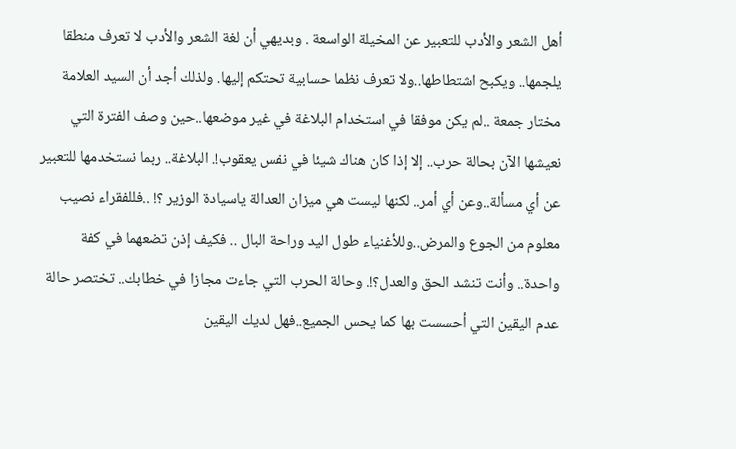أهل الشعر والأدب للتعبير عن المخيلة الواسعة . وبديهي أن لغة الشعر والأدب لا تعرف منطقا يلجمها.. ويكبح اشتطاطها..ولا تعرف نظما حسابية تحتكم إليها. ولذلك أجد أن السيد العلامة مختار جمعة ..لم يكن موفقا في استخدام البلاغة في غير موضعها..حين وصف الفترة التي نعيشها الآن بحالة حرب.. إلا إذا كان هناك شيئا في نفس يعقوب!. البلاغة.. ربما نستخدمها للتعبير عن أي مسألة..وعن أي أمر.. لكنها ليست هي ميزان العدالة ياسيادة الوزير ؟! ..فللفقراء نصيب معلوم من الجوع والمرض..وللأغنياء طول اليد وراحة البال .. فكيف إذن تضعهما في كفة واحدة.. وأنت تنشد الحق والعدل؟!. وحالة الحرب التي جاءت مجازا في خطابك.. تختصر حالة عدم اليقين التي أحسست بها كما يحس الجميع..فهل لديك اليقين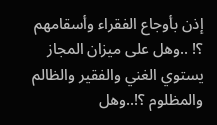إذن بأوجاع الفقراء وأسقامهم ؟! ..وهل على ميزان المجاز يستوي الغني والفقير والظالم والمظلوم ؟!..وهل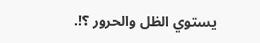يستوي الظل والحرور ؟!.